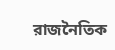রাজনৈতিক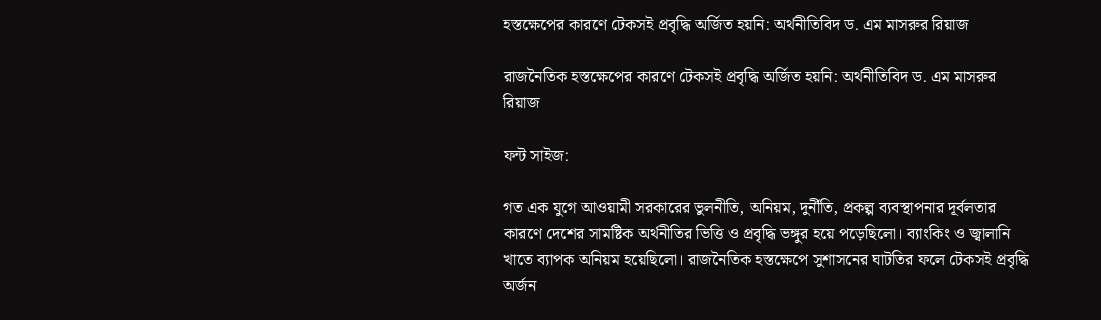হস্তক্ষেপের কারণে টেকসই প্রবৃদ্ধি অর্জিত হয়নি: অর্থনীতিবিদ ড. এম মাসরুর রিয়াজ

রাজনৈতিক হস্তক্ষেপের কারণে টেকসই প্রবৃদ্ধি অর্জিত হয়নি: অর্থনীতিবিদ ড. এম মাসরুর রিয়াজ

ফন্ট সাইজ:

গত এক যুগে আওয়ামী সরকারের ভুলনীতি, অনিয়ম, দুর্নীতি, প্রকল্প ব্যবস্থাপনার দূর্বলতার কারণে দেশের সামষ্টিক অর্থনীতির ভিত্তি ও প্রবৃদ্ধি ভঙ্গুর হয়ে পড়েছিলো। ব্যাংকিং ও জ্বালানি খাতে ব্যাপক অনিয়ম হয়েছিলো। রাজনৈতিক হস্তক্ষেপে সুশাসনের ঘাটতির ফলে টেকসই প্রবৃদ্ধি অর্জন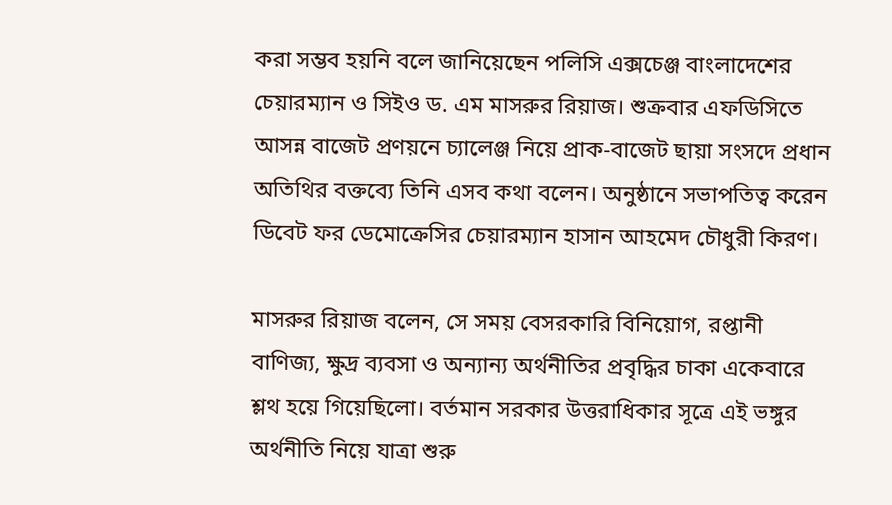করা সম্ভব হয়নি বলে জানিয়েছেন পলিসি এক্সচেঞ্জ বাংলাদেশের চেয়ারম্যান ও সিইও ড. এম মাসরুর রিয়াজ। শুক্রবার এফডিসিতে আসন্ন বাজেট প্রণয়নে চ্যালেঞ্জ নিয়ে প্রাক-বাজেট ছায়া সংসদে প্রধান অতিথির বক্তব্যে তিনি এসব কথা বলেন। অনুষ্ঠানে সভাপতিত্ব করেন ডিবেট ফর ডেমোক্রেসির চেয়ারম্যান হাসান আহমেদ চৌধুরী কিরণ।

মাসরুর রিয়াজ বলেন, সে সময় বেসরকারি বিনিয়োগ, রপ্তানী বাণিজ্য, ক্ষুদ্র ব্যবসা ও অন্যান্য অর্থনীতির প্রবৃদ্ধির চাকা একেবারে শ্লথ হয়ে গিয়েছিলো। বর্তমান সরকার উত্তরাধিকার সূত্রে এই ভঙ্গুর অর্থনীতি নিয়ে যাত্রা শুরু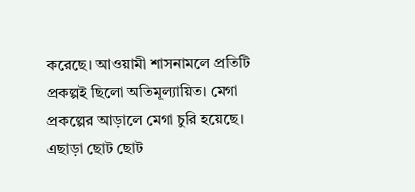করেছে। আওয়ামী শাসনামলে প্রতিটি প্রকল্পই ছিলো অতিমূল্যায়িত। মেগা প্রকল্পের আড়ালে মেগা চুরি হয়েছে। এছাড়া ছোট ছোট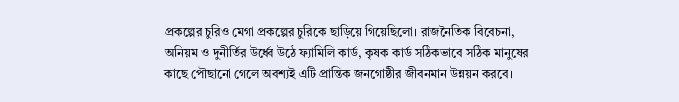প্রকল্পের চুরিও মেগা প্রকল্পের চুরিকে ছাড়িয়ে গিয়েছিলো। রাজনৈতিক বিবেচনা, অনিয়ম ও দুনীর্তির উর্ধ্বে উঠে ফ্যামিলি কার্ড, কৃষক কার্ড সঠিকভাবে সঠিক মানুষের কাছে পৌছানো গেলে অবশ্যই এটি প্রান্তিক জনগোষ্ঠীর জীবনমান উন্নয়ন করবে।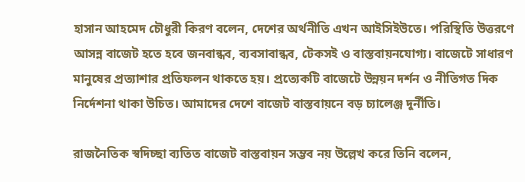হাসান আহমেদ চৌধুরী কিরণ বলেন, দেশের অর্থনীতি এখন আইসিইউতে। পরিস্থিতি উত্তরণে আসন্ন বাজেট হতে হবে জনবান্ধব, ব্যবসাবান্ধব, টেকসই ও বাস্তবায়নযোগ্য। বাজেটে সাধারণ মানুষের প্রত্যাশার প্রতিফলন থাকতে হয়। প্রত্যেকটি বাজেটে উন্নয়ন দর্শন ও নীতিগত দিক নির্দেশনা থাকা উচিত। আমাদের দেশে বাজেট বাস্তবায়নে বড় চ্যালেঞ্জ দুর্নীতি।

রাজনৈতিক স্বদিচ্ছা ব্যতিত বাজেট বাস্তবায়ন সম্ভব নয় উল্লেখ করে তিনি বলেন,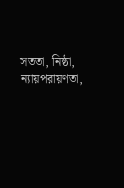সততা, নিষ্ঠা, ন্যায়পরায়ণতা,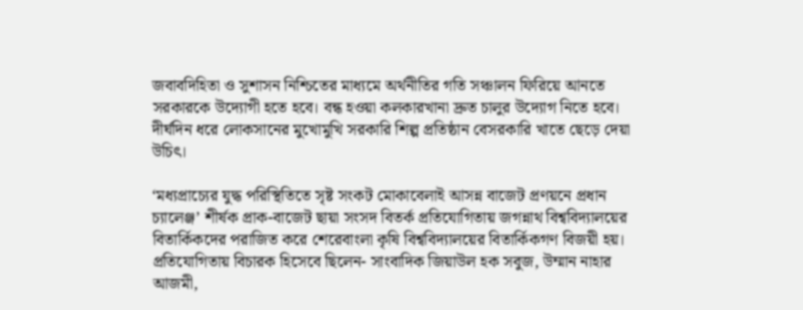জবাবদিহিতা ও সুশাসন নিশ্চিতের মাধ্যমে অর্থনীতির গতি সঞ্চালন ফিরিয়ে আনতে সরকারকে উদ্যোগী হতে হবে। বন্ধ হওয়া কলকারখানা দ্রুত চালুর উদ্যোগ নিতে হবে। দীর্ঘদিন ধরে লোকসানের মুখোমুখি সরকারি শিল্প প্রতিষ্ঠান বেসরকারি খাতে ছেড়ে দেয়া উচিৎ।

‘মধ্যপ্রাচ্যের যুদ্ধ পরিস্থিতিতে সৃষ্ট সংকট মোকাবেলাই আসন্ন বাজেট প্রণয়নে প্রধান চ্যালেঞ্জ’ শীর্ষক প্রাক-বাজেট ছায়া সংসদ বিতর্ক প্রতিযোগিতায় জগন্নাথ বিশ্ববিদ্যালয়ের বিতার্কিকদের পরাজিত করে শেরেবাংলা কৃষি বিশ্ববিদ্যালয়ের বিতার্কিকগণ বিজয়ী হয়। প্রতিযোগিতায় বিচারক হিসেবে ছিলেন- সাংবাদিক জিয়াউল হক সবুজ, উম্মান নাহার আজমী,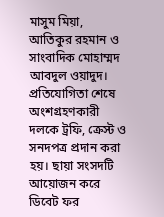মাসুম মিয়া, আতিকুর রহমান ও সাংবাদিক মোহাম্মদ আবদুল ওয়াদুদ। প্রতিযোগিতা শেষে অংশগ্রহণকারী দলকে ট্রফি, ক্রেস্ট ও সনদপত্র প্রদান করা হয়। ছায়া সংসদটি আয়োজন করে ডিবেট ফর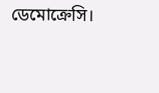ডেমোক্রেসি।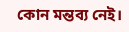কোন মন্তব্য নেই।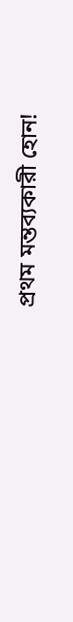প্রথম মন্তব্যকারী হোন!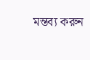মন্তব্য করুন